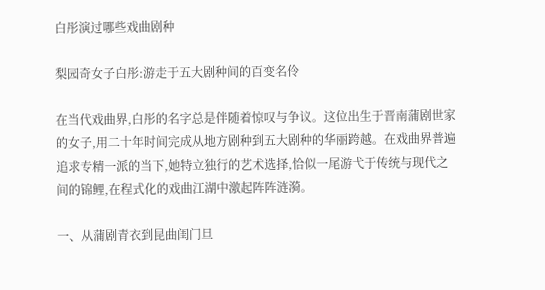白彤演过哪些戏曲剧种

梨园奇女子白彤:游走于五大剧种间的百变名伶

在当代戏曲界,白彤的名字总是伴随着惊叹与争议。这位出生于晋南蒲剧世家的女子,用二十年时间完成从地方剧种到五大剧种的华丽跨越。在戏曲界普遍追求专精一派的当下,她特立独行的艺术选择,恰似一尾游弋于传统与现代之间的锦鲤,在程式化的戏曲江湖中激起阵阵涟漪。

一、从蒲剧青衣到昆曲闺门旦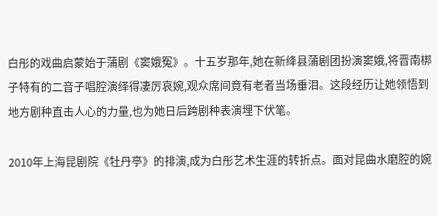白彤的戏曲启蒙始于蒲剧《窦娥冤》。十五岁那年,她在新绛县蒲剧团扮演窦娥,将晋南梆子特有的二音子唱腔演绎得凄厉哀婉,观众席间竟有老者当场垂泪。这段经历让她领悟到地方剧种直击人心的力量,也为她日后跨剧种表演埋下伏笔。

2010年上海昆剧院《牡丹亭》的排演,成为白彤艺术生涯的转折点。面对昆曲水磨腔的婉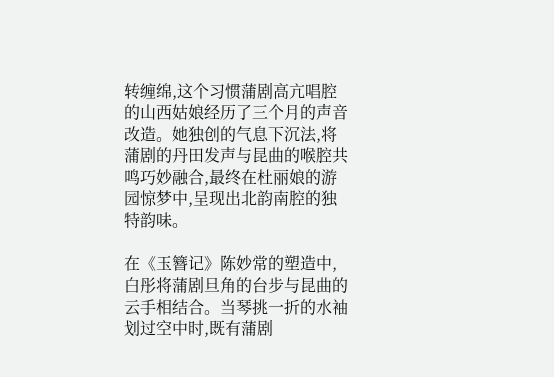转缠绵,这个习惯蒲剧高亢唱腔的山西姑娘经历了三个月的声音改造。她独创的气息下沉法,将蒲剧的丹田发声与昆曲的喉腔共鸣巧妙融合,最终在杜丽娘的游园惊梦中,呈现出北韵南腔的独特韵味。

在《玉簪记》陈妙常的塑造中,白彤将蒲剧旦角的台步与昆曲的云手相结合。当琴挑一折的水袖划过空中时,既有蒲剧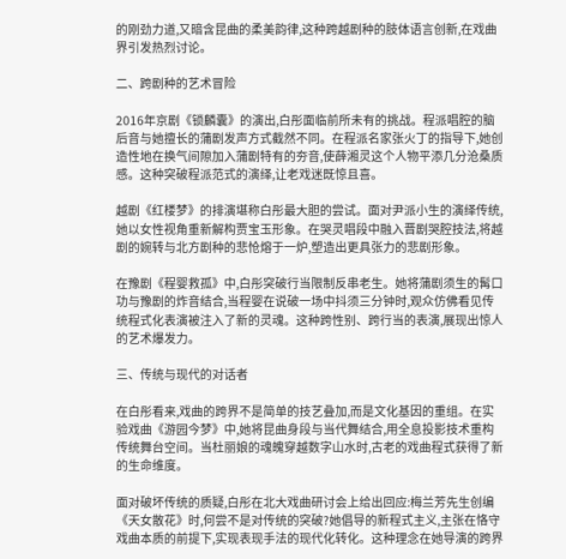的刚劲力道,又暗含昆曲的柔美韵律,这种跨越剧种的肢体语言创新,在戏曲界引发热烈讨论。

二、跨剧种的艺术冒险

2016年京剧《锁麟囊》的演出,白彤面临前所未有的挑战。程派唱腔的脑后音与她擅长的蒲剧发声方式截然不同。在程派名家张火丁的指导下,她创造性地在换气间隙加入蒲剧特有的夯音,使薛湘灵这个人物平添几分沧桑质感。这种突破程派范式的演绎,让老戏迷既惊且喜。

越剧《红楼梦》的排演堪称白彤最大胆的尝试。面对尹派小生的演绎传统,她以女性视角重新解构贾宝玉形象。在哭灵唱段中融入晋剧哭腔技法,将越剧的婉转与北方剧种的悲怆熔于一炉,塑造出更具张力的悲剧形象。

在豫剧《程婴救孤》中,白彤突破行当限制反串老生。她将蒲剧须生的髯口功与豫剧的炸音结合,当程婴在说破一场中抖须三分钟时,观众仿佛看见传统程式化表演被注入了新的灵魂。这种跨性别、跨行当的表演,展现出惊人的艺术爆发力。

三、传统与现代的对话者

在白彤看来,戏曲的跨界不是简单的技艺叠加,而是文化基因的重组。在实验戏曲《游园今梦》中,她将昆曲身段与当代舞结合,用全息投影技术重构传统舞台空间。当杜丽娘的魂魄穿越数字山水时,古老的戏曲程式获得了新的生命维度。

面对破坏传统的质疑,白彤在北大戏曲研讨会上给出回应:梅兰芳先生创编《天女散花》时,何尝不是对传统的突破?她倡导的新程式主义,主张在恪守戏曲本质的前提下,实现表现手法的现代化转化。这种理念在她导演的跨界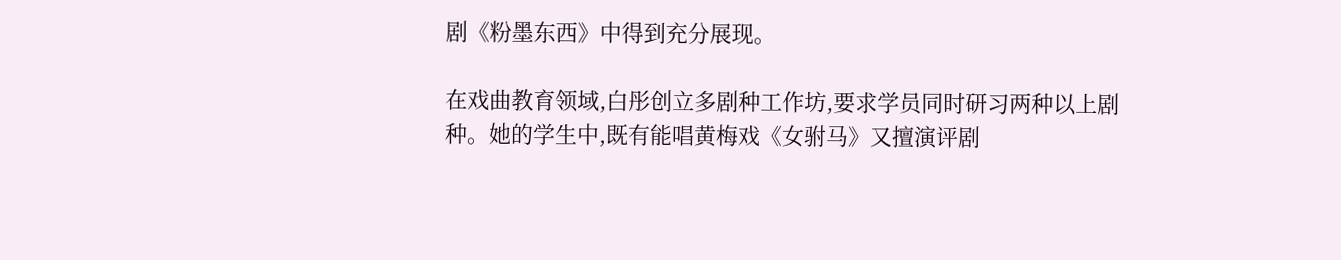剧《粉墨东西》中得到充分展现。

在戏曲教育领域,白彤创立多剧种工作坊,要求学员同时研习两种以上剧种。她的学生中,既有能唱黄梅戏《女驸马》又擅演评剧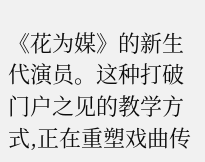《花为媒》的新生代演员。这种打破门户之见的教学方式,正在重塑戏曲传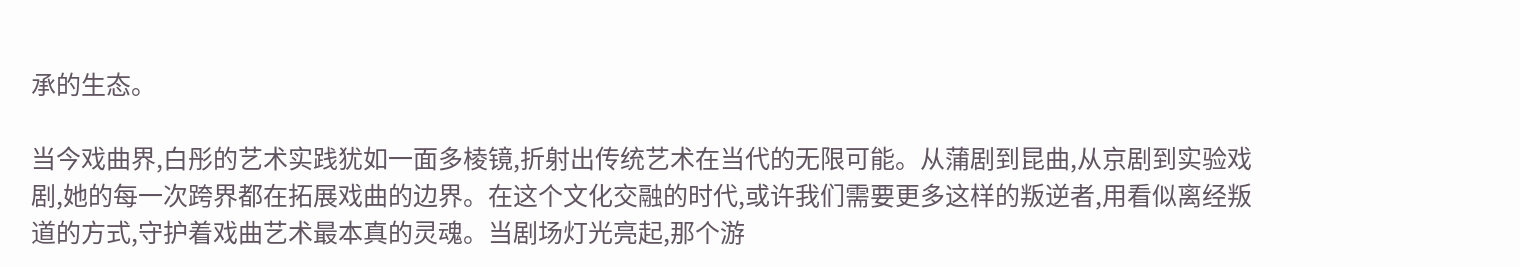承的生态。

当今戏曲界,白彤的艺术实践犹如一面多棱镜,折射出传统艺术在当代的无限可能。从蒲剧到昆曲,从京剧到实验戏剧,她的每一次跨界都在拓展戏曲的边界。在这个文化交融的时代,或许我们需要更多这样的叛逆者,用看似离经叛道的方式,守护着戏曲艺术最本真的灵魂。当剧场灯光亮起,那个游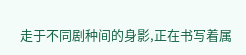走于不同剧种间的身影,正在书写着属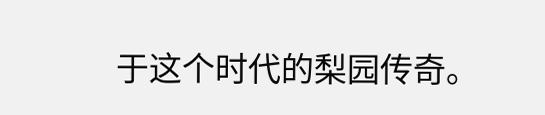于这个时代的梨园传奇。